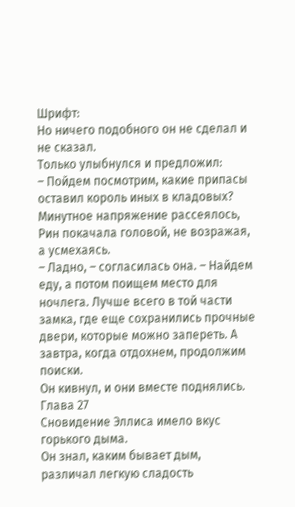Шрифт:
Но ничего подобного он не сделал и не сказал.
Только улыбнулся и предложил:
– Пойдем посмотрим, какие припасы оставил король иных в кладовых?
Минутное напряжение рассеялось, Рин покачала головой, не возражая, а усмехаясь.
– Ладно, – согласилась она. – Найдем еду, а потом поищем место для ночлега. Лучше всего в той части замка, где еще сохранились прочные двери, которые можно запереть. А завтра, когда отдохнем, продолжим поиски.
Он кивнул, и они вместе поднялись.
Глава 27
Сновидение Эллиса имело вкус горького дыма.
Он знал, каким бывает дым, различал легкую сладость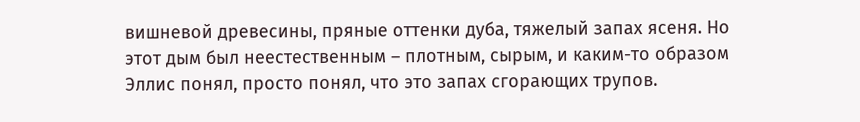вишневой древесины, пряные оттенки дуба, тяжелый запах ясеня. Но этот дым был неестественным – плотным, сырым, и каким-то образом Эллис понял, просто понял, что это запах сгорающих трупов.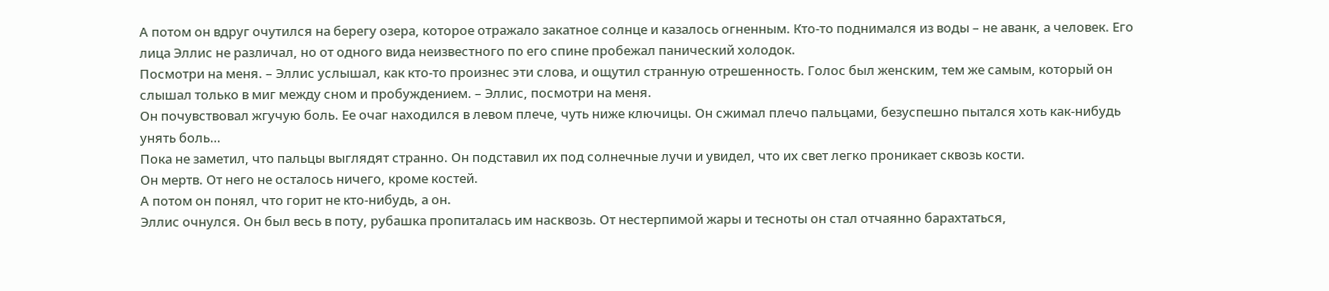А потом он вдруг очутился на берегу озера, которое отражало закатное солнце и казалось огненным. Кто-то поднимался из воды – не аванк, а человек. Его лица Эллис не различал, но от одного вида неизвестного по его спине пробежал панический холодок.
Посмотри на меня. – Эллис услышал, как кто-то произнес эти слова, и ощутил странную отрешенность. Голос был женским, тем же самым, который он слышал только в миг между сном и пробуждением. – Эллис, посмотри на меня.
Он почувствовал жгучую боль. Ее очаг находился в левом плече, чуть ниже ключицы. Он сжимал плечо пальцами, безуспешно пытался хоть как-нибудь унять боль…
Пока не заметил, что пальцы выглядят странно. Он подставил их под солнечные лучи и увидел, что их свет легко проникает сквозь кости.
Он мертв. От него не осталось ничего, кроме костей.
А потом он понял, что горит не кто-нибудь, а он.
Эллис очнулся. Он был весь в поту, рубашка пропиталась им насквозь. От нестерпимой жары и тесноты он стал отчаянно барахтаться,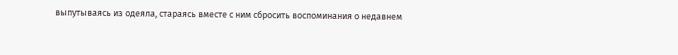выпутываясь из одеяла, стараясь вместе с ним сбросить воспоминания о недавнем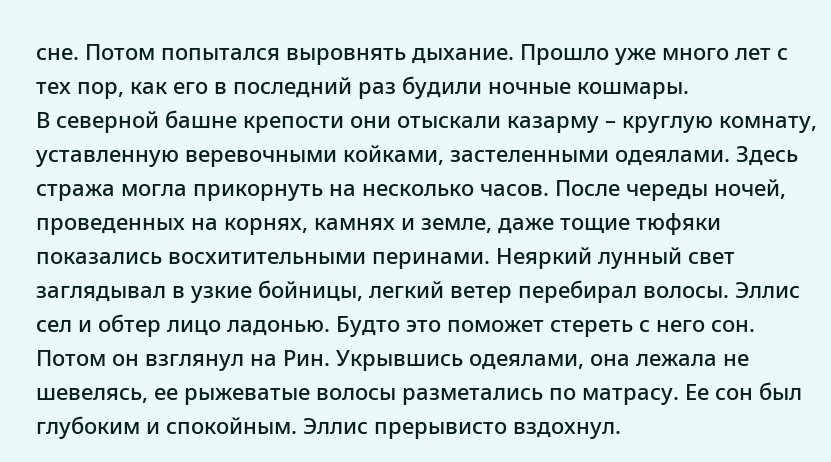сне. Потом попытался выровнять дыхание. Прошло уже много лет с тех пор, как его в последний раз будили ночные кошмары.
В северной башне крепости они отыскали казарму – круглую комнату, уставленную веревочными койками, застеленными одеялами. Здесь стража могла прикорнуть на несколько часов. После череды ночей, проведенных на корнях, камнях и земле, даже тощие тюфяки показались восхитительными перинами. Неяркий лунный свет заглядывал в узкие бойницы, легкий ветер перебирал волосы. Эллис сел и обтер лицо ладонью. Будто это поможет стереть с него сон.
Потом он взглянул на Рин. Укрывшись одеялами, она лежала не шевелясь, ее рыжеватые волосы разметались по матрасу. Ее сон был глубоким и спокойным. Эллис прерывисто вздохнул.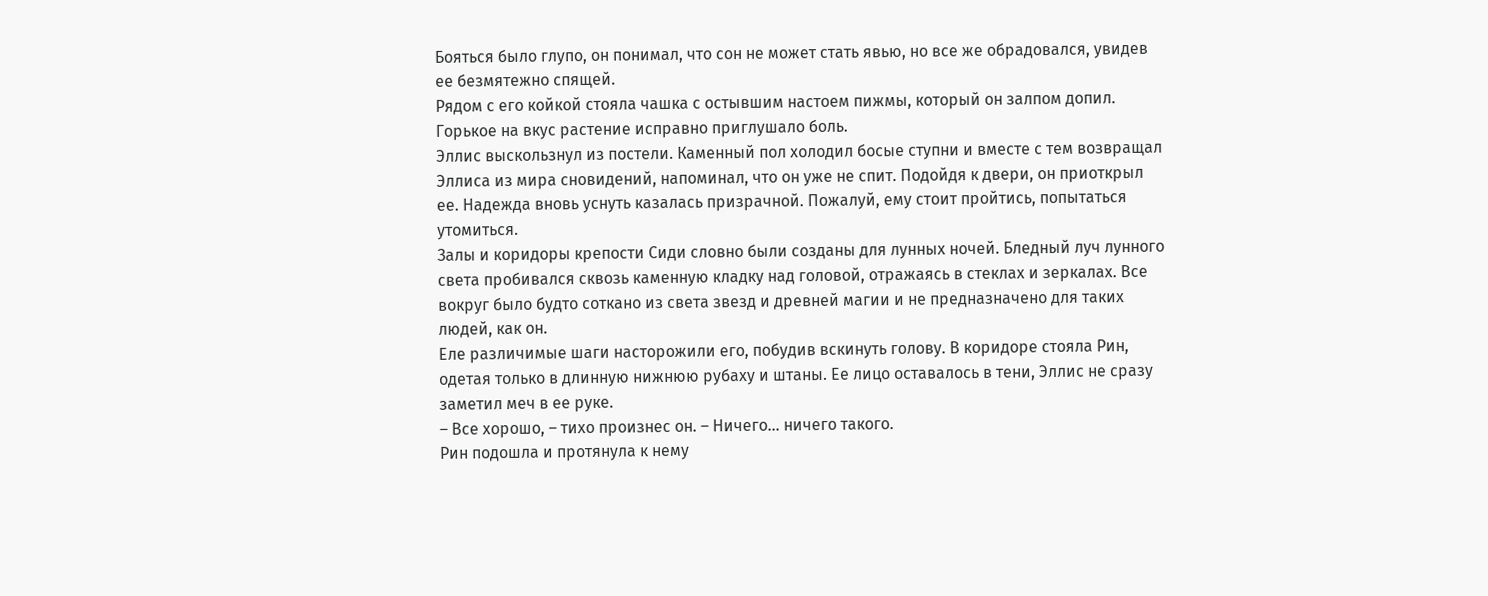Бояться было глупо, он понимал, что сон не может стать явью, но все же обрадовался, увидев ее безмятежно спящей.
Рядом с его койкой стояла чашка с остывшим настоем пижмы, который он залпом допил. Горькое на вкус растение исправно приглушало боль.
Эллис выскользнул из постели. Каменный пол холодил босые ступни и вместе с тем возвращал Эллиса из мира сновидений, напоминал, что он уже не спит. Подойдя к двери, он приоткрыл ее. Надежда вновь уснуть казалась призрачной. Пожалуй, ему стоит пройтись, попытаться утомиться.
Залы и коридоры крепости Сиди словно были созданы для лунных ночей. Бледный луч лунного света пробивался сквозь каменную кладку над головой, отражаясь в стеклах и зеркалах. Все вокруг было будто соткано из света звезд и древней магии и не предназначено для таких людей, как он.
Еле различимые шаги насторожили его, побудив вскинуть голову. В коридоре стояла Рин, одетая только в длинную нижнюю рубаху и штаны. Ее лицо оставалось в тени, Эллис не сразу заметил меч в ее руке.
– Все хорошо, – тихо произнес он. – Ничего… ничего такого.
Рин подошла и протянула к нему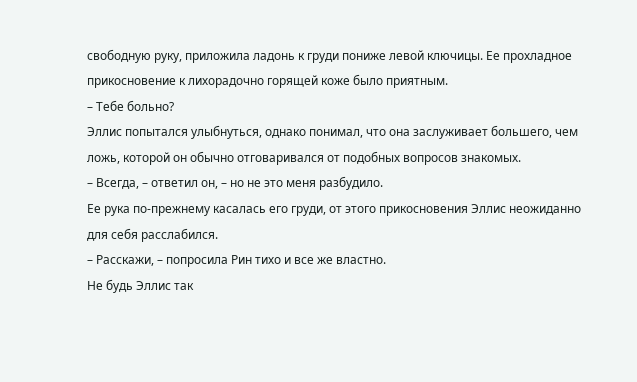свободную руку, приложила ладонь к груди пониже левой ключицы. Ее прохладное прикосновение к лихорадочно горящей коже было приятным.
– Тебе больно?
Эллис попытался улыбнуться, однако понимал, что она заслуживает большего, чем ложь, которой он обычно отговаривался от подобных вопросов знакомых.
– Всегда, – ответил он, – но не это меня разбудило.
Ее рука по-прежнему касалась его груди, от этого прикосновения Эллис неожиданно для себя расслабился.
– Расскажи, – попросила Рин тихо и все же властно.
Не будь Эллис так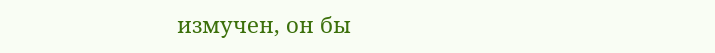измучен, он бы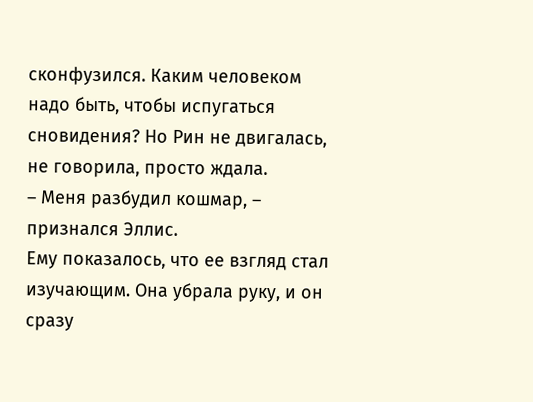сконфузился. Каким человеком надо быть, чтобы испугаться сновидения? Но Рин не двигалась, не говорила, просто ждала.
– Меня разбудил кошмар, – признался Эллис.
Ему показалось, что ее взгляд стал изучающим. Она убрала руку, и он сразу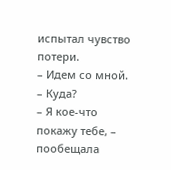испытал чувство потери.
– Идем со мной.
– Куда?
– Я кое-что покажу тебе, – пообещала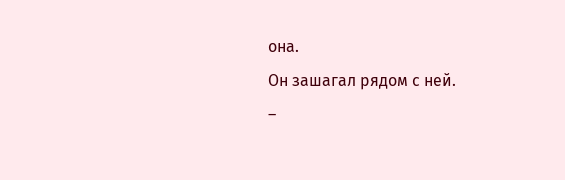она.
Он зашагал рядом с ней.
–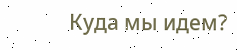Куда мы идем?